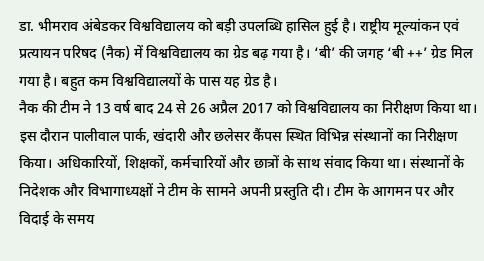डा. भीमराव अंबेडकर विश्वविद्यालय को बड़ी उपलब्धि हासिल हुई है। राष्ट्रीय मूल्यांकन एवं प्रत्यायन परिषद (नैक) में विश्वविद्यालय का ग्रेड बढ़ गया है। ‘बी’ की जगह ‘बी ++’ ग्रेड मिल गया है। बहुत कम विश्वविद्यालयों के पास यह ग्रेड है।
नैक की टीम ने 13 वर्ष बाद 24 से 26 अप्रैल 2017 को विश्वविद्यालय का निरीक्षण किया था। इस दौरान पालीवाल पार्क, खंदारी और छलेसर कैंपस स्थित विभिन्न संस्थानों का निरीक्षण किया। अधिकारियों, शिक्षकों, कर्मचारियों और छात्रों के साथ संवाद किया था। संस्थानों के निदेशक और विभागाध्यक्षों ने टीम के सामने अपनी प्रस्तुति दी। टीम के आगमन पर और विदाई के समय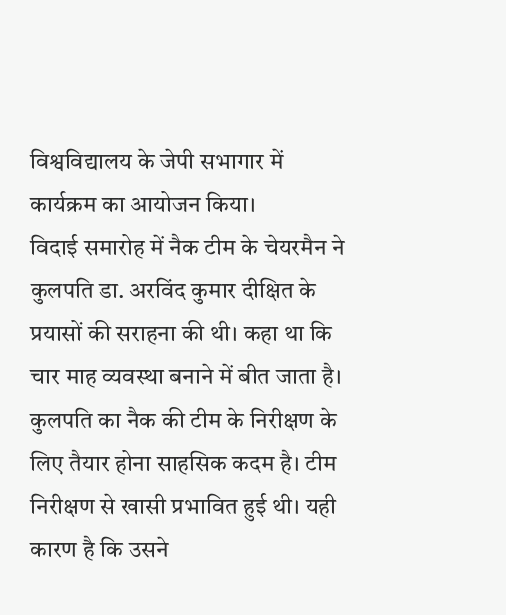विश्वविद्यालय के जेपी सभागार में कार्यक्रम का आयोजन किया।
विदाई समारोह में नैक टीम के चेयरमैन ने कुलपति डा. अरविंद कुमार दीक्षित के प्रयासों की सराहना की थी। कहा था कि चार माह व्यवस्था बनाने में बीत जाता है। कुलपति का नैक की टीम के निरीक्षण के लिए तैयार होना साहसिक कदम है। टीम निरीक्षण से खासी प्रभावित हुई थी। यही कारण है कि उसने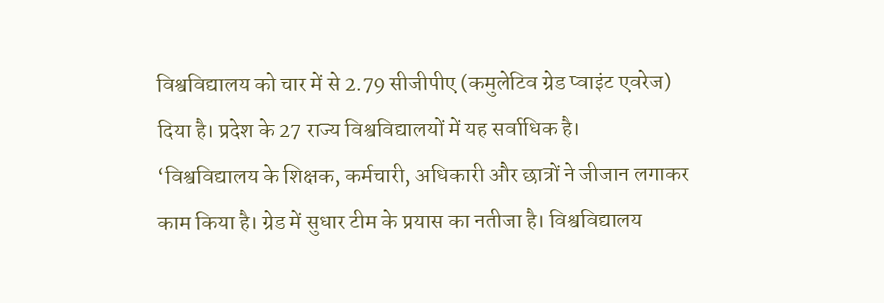विश्वविद्यालय को चार में से 2.79 सीजीपीए (कमुलेटिव ग्रेड प्वाइंट एवरेज) दिया है। प्रदेश के 27 राज्य विश्वविद्यालयों में यह सर्वाधिक है।
‘विश्वविद्यालय के शिक्षक, कर्मचारी, अधिकारी और छात्रों ने जीजान लगाकर काम किया है। ग्रेड में सुधार टीम के प्रयास का नतीजा है। विश्वविद्यालय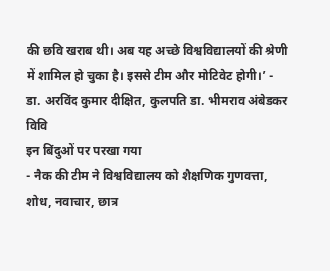की छवि खराब थी। अब यह अच्छे विश्वविद्यालयों की श्रेणी में शामिल हो चुका है। इससे टीम और मोटिवेट होगी।’ - डा. अरविंद कुमार दीक्षित, कुलपति डा. भीमराव अंबेडकर विवि
इन बिंदुओं पर परखा गया
- नैक की टीम ने विश्वविद्यालय को शैक्षणिक गुणवत्ता, शोध, नवाचार, छात्र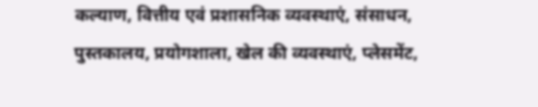कल्याण, वित्तीय एवं प्रशासनिक व्यवस्थाएं, संसाधन, पुस्तकालय, प्रयोगशाला, खेल की व्यवस्थाएं, प्लेसमेंट,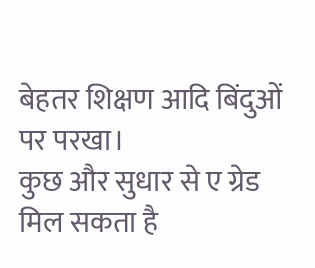बेहतर शिक्षण आदि बिंदुओं पर परखा।
कुछ और सुधार से ए ग्रेड मिल सकता है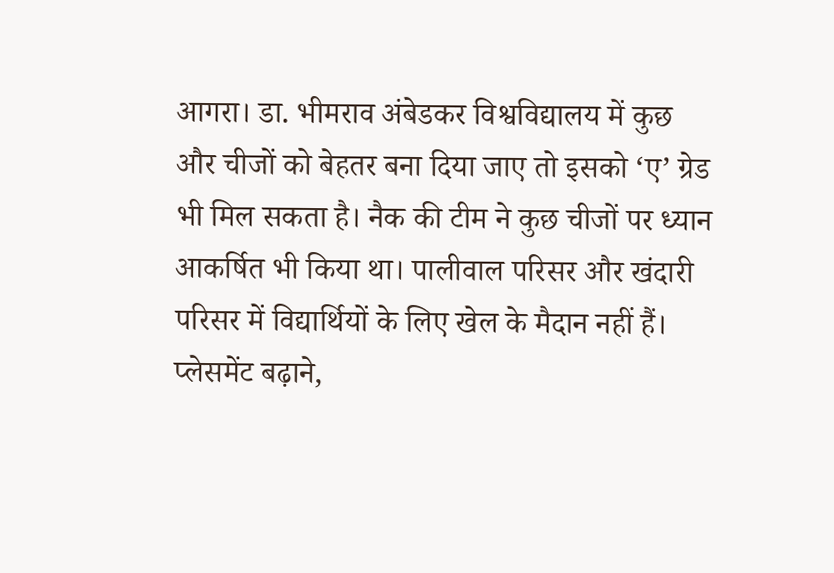आगरा। डा. भीमराव अंबेडकर विश्वविद्यालय में कुछ और चीजों को बेहतर बना दिया जाए तो इसको ‘ए’ ग्रेड भी मिल सकता है। नैक की टीम ने कुछ चीजों पर ध्यान आकर्षित भी किया था। पालीवाल परिसर और खंदारी परिसर में विद्यार्थियों के लिए खेल के मैदान नहीं हैं। प्लेसमेंट बढ़ाने,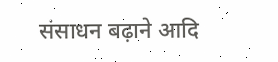संसाधन बढ़ाने आदि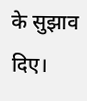के सुझाव दिए।